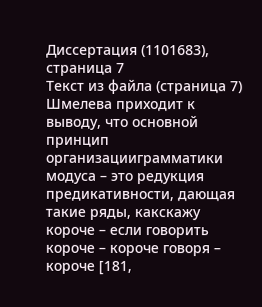Диссертация (1101683), страница 7
Текст из файла (страница 7)
Шмелева приходит к выводу, что основной принцип организацииграмматики модуса – это редукция предикативности, дающая такие ряды, какскажу короче – если говорить короче – короче говоря – короче [181,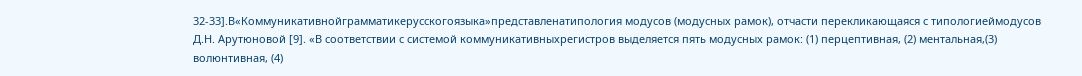32-33].В«Коммуникативнойграмматикерусскогоязыка»представленатипология модусов (модусных рамок), отчасти перекликающаяся с типологиеймодусов Д.Н. Арутюновой [9]. «В соответствии с системой коммуникативныхрегистров выделяется пять модусных рамок: (1) перцептивная, (2) ментальная,(3) волюнтивная, (4)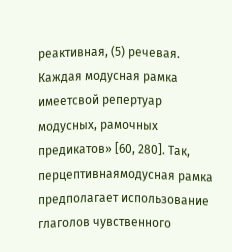реактивная, (5) речевая.
Каждая модусная рамка имеетсвой репертуар модусных, рамочных предикатов» [60, 280]. Так, перцептивнаямодусная рамка предполагает использование глаголов чувственного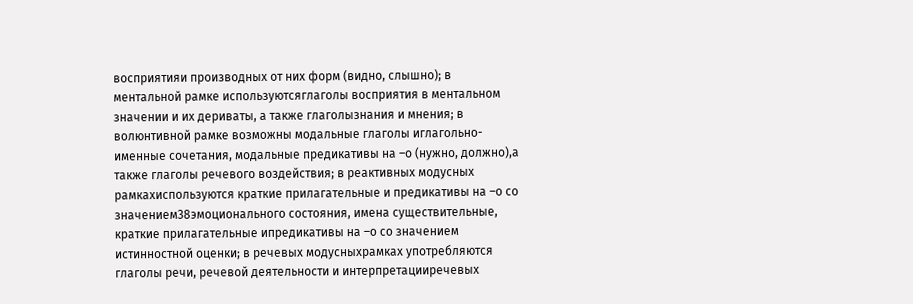восприятияи производных от них форм (видно, слышно); в ментальной рамке используютсяглаголы восприятия в ментальном значении и их дериваты, а также глаголызнания и мнения; в волюнтивной рамке возможны модальные глаголы иглагольно-именные сочетания, модальные предикативы на –о (нужно, должно),а также глаголы речевого воздействия; в реактивных модусных рамкахиспользуются краткие прилагательные и предикативы на –о со значением38эмоционального состояния, имена существительные, краткие прилагательные ипредикативы на –о со значением истинностной оценки; в речевых модусныхрамках употребляются глаголы речи, речевой деятельности и интерпретацииречевых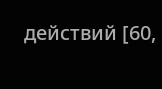действий [60,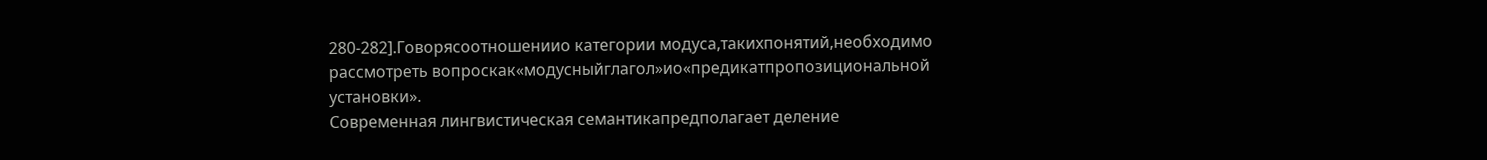280-282].Говорясоотношениио категории модуса,такихпонятий,необходимо рассмотреть вопроскак«модусныйглагол»ио«предикатпропозициональной установки».
Современная лингвистическая семантикапредполагает деление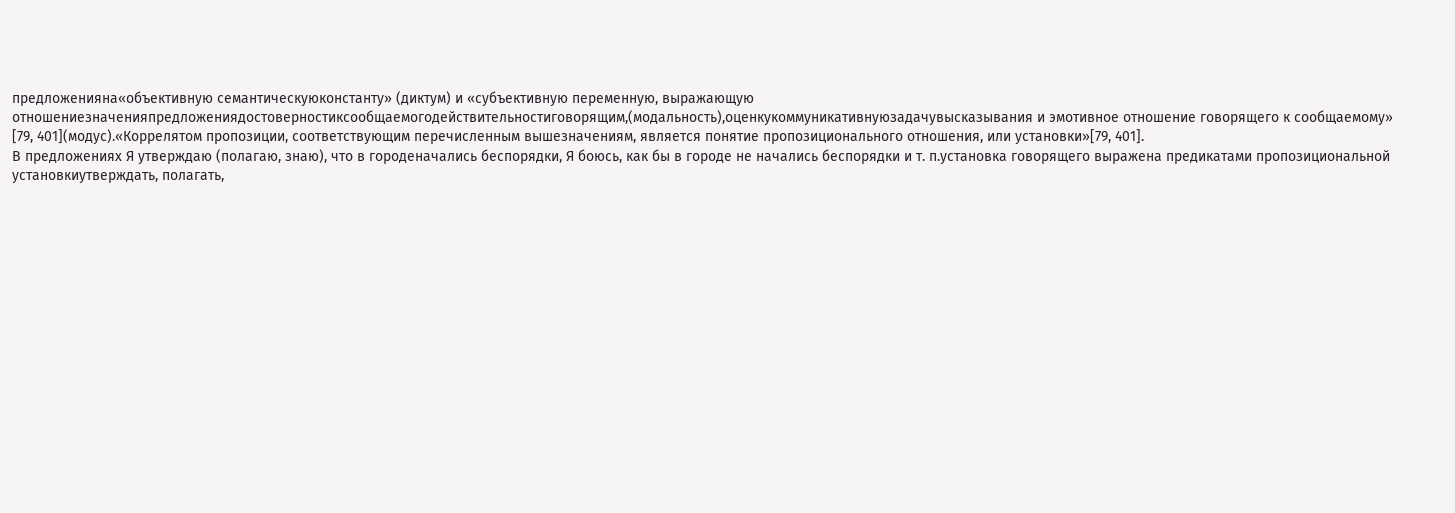предложенияна«объективную семантическуюконстанту» (диктум) и «субъективную переменную, выражающую отношениезначенияпредложениядостоверностиксообщаемогодействительностиговорящим,(модальность),оценкукоммуникативнуюзадачувысказывания и эмотивное отношение говорящего к сообщаемому» [79, 401](модус).«Коррелятом пропозиции, соответствующим перечисленным вышезначениям, является понятие пропозиционального отношения, или установки»[79, 401].
В предложениях Я утверждаю (полагаю, знаю), что в городеначались беспорядки, Я боюсь, как бы в городе не начались беспорядки и т. п.установка говорящего выражена предикатами пропозициональной установкиутверждать, полагать,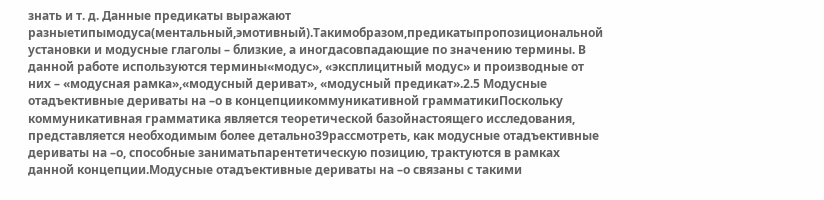знать и т. д. Данные предикаты выражают разныетипымодуса(ментальный,эмотивный).Такимобразом,предикатыпропозициональной установки и модусные глаголы – близкие, а иногдасовпадающие по значению термины. В данной работе используются термины«модус», «эксплицитный модус» и производные от них – «модусная рамка»,«модусный дериват», «модусный предикат».2.5 Модусные отадъективные дериваты на –о в концепциикоммуникативной грамматикиПоскольку коммуникативная грамматика является теоретической базойнастоящего исследования, представляется необходимым более детально39рассмотреть, как модусные отадъективные дериваты на –о, способные заниматьпарентетическую позицию, трактуются в рамках данной концепции.Модусные отадъективные дериваты на –о связаны с такими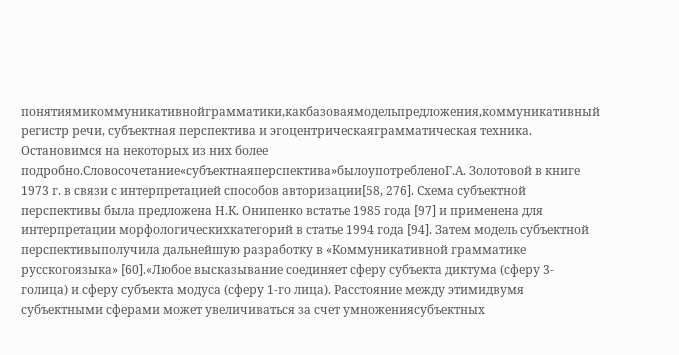понятиямикоммуникативнойграмматики,какбазоваямодельпредложения,коммуникативный регистр речи, субъектная перспектива и эгоцентрическаяграмматическая техника.
Остановимся на некоторых из них более подробно.Словосочетание«субъектнаяперспектива»былоупотребленоГ.А. Золотовой в книге 1973 г. в связи с интерпретацией способов авторизации[58, 276]. Схема субъектной перспективы была предложена Н.К. Онипенко встатье 1985 года [97] и применена для интерпретации морфологическихкатегорий в статье 1994 года [94]. Затем модель субъектной перспективыполучила дальнейшую разработку в «Коммуникативной грамматике русскогоязыка» [60].«Любое высказывание соединяет сферу субъекта диктума (сферу 3-голица) и сферу субъекта модуса (сферу 1-го лица). Расстояние между этимидвумя субъектными сферами может увеличиваться за счет умножениясубъектных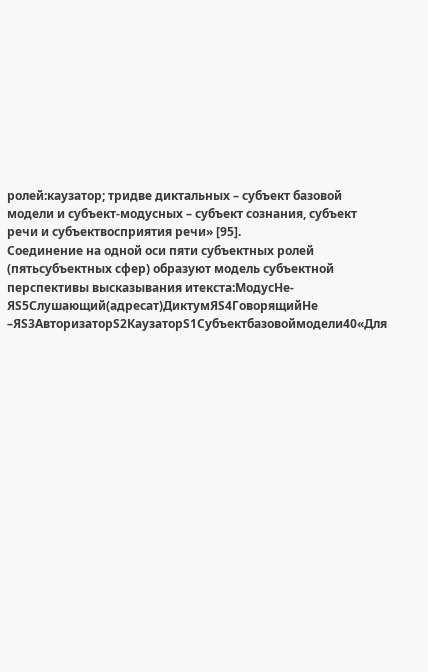ролей:каузатор; тридве диктальных – субъект базовой модели и субъект-модусных – субъект сознания, субъект речи и субъектвосприятия речи» [95].
Соединение на одной оси пяти субъектных ролей (пятьсубъектных сфер) образуют модель субъектной перспективы высказывания итекста:МодусНе- ЯS5Слушающий(адресат)ДиктумЯS4ГоворящийНе –ЯS3АвторизаторS2КаузаторS1Субъектбазовоймодели40«Для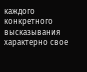каждого конкретного высказывания характерно свое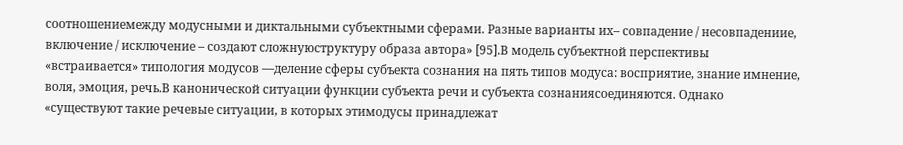соотношениемежду модусными и диктальными субъектными сферами. Разные варианты их– совпадение / несовпадениие, включение / исключение – создают сложнуюструктуру образа автора» [95].В модель субъектной перспективы «встраивается» типология модусов —деление сферы субъекта сознания на пять типов модуса: восприятие, знание имнение, воля, эмоция, речь.В канонической ситуации функции субъекта речи и субъекта сознаниясоединяются. Однако «существуют такие речевые ситуации, в которых этимодусы принадлежат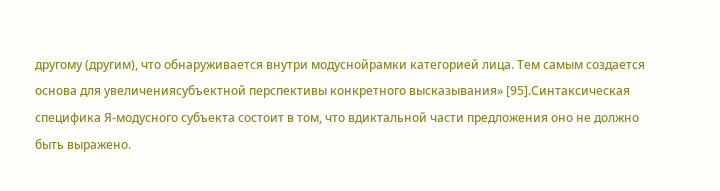другому (другим), что обнаруживается внутри модуснойрамки категорией лица. Тем самым создается основа для увеличениясубъектной перспективы конкретного высказывания» [95].Синтаксическая специфика Я-модусного субъекта состоит в том, что вдиктальной части предложения оно не должно быть выражено.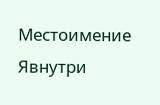Местоимение Явнутри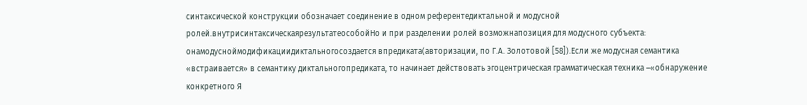синтаксической конструкции обозначает соединение в одном референтедиктальной и модусной ролей.внутрисинтаксическаярезультатеособойНо и при разделении ролей возможнапозиция для модусного субъекта: онамодусноймодификациидиктальногосоздается впредиката(авторизации, по Г.А. Золотовой [58]).Если же модусная семантика «встраивается» в семантику диктальногопредиката, то начинает действовать эгоцентрическая грамматическая техника –«обнаружение конкретного Я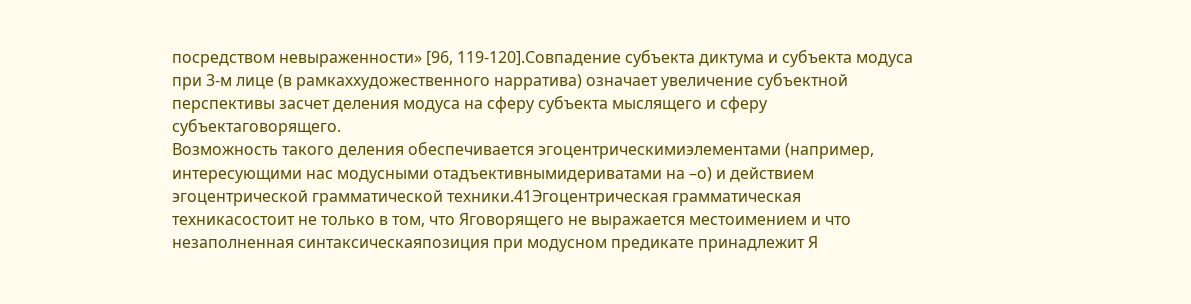посредством невыраженности» [96, 119-120].Совпадение субъекта диктума и субъекта модуса при 3-м лице (в рамкаххудожественного нарратива) означает увеличение субъектной перспективы засчет деления модуса на сферу субъекта мыслящего и сферу субъектаговорящего.
Возможность такого деления обеспечивается эгоцентрическимиэлементами (например, интересующими нас модусными отадъективнымидериватами на –о) и действием эгоцентрической грамматической техники.41Эгоцентрическая грамматическая техникасостоит не только в том, что Яговорящего не выражается местоимением и что незаполненная синтаксическаяпозиция при модусном предикате принадлежит Я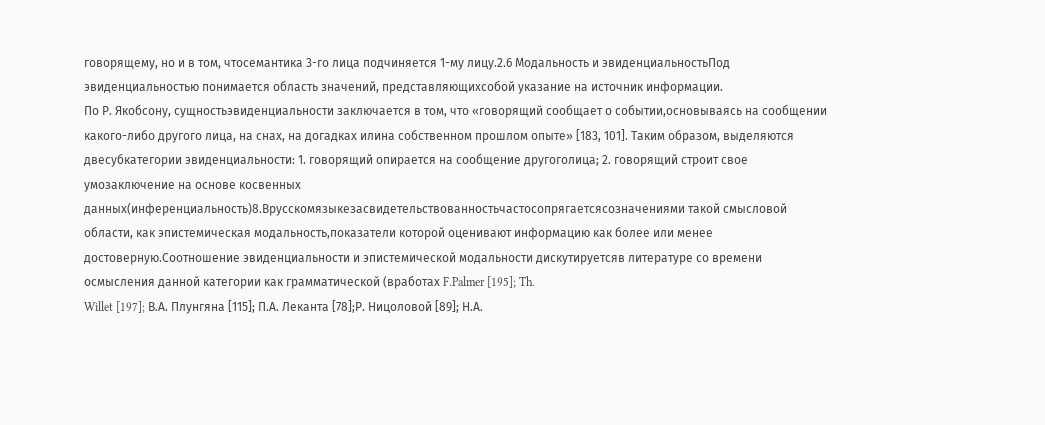говорящему, но и в том, чтосемантика 3-го лица подчиняется 1-му лицу.2.6 Модальность и эвиденциальностьПод эвиденциальностью понимается область значений, представляющихсобой указание на источник информации.
По Р. Якобсону, сущностьэвиденциальности заключается в том, что «говорящий сообщает о событии,основываясь на сообщении какого-либо другого лица, на снах, на догадках илина собственном прошлом опыте» [183, 101]. Таким образом, выделяются двесубкатегории эвиденциальности: 1. говорящий опирается на сообщение другоголица; 2. говорящий строит свое умозаключение на основе косвенных данных(инференциальность)8.Врусскомязыкезасвидетельствованностьчастосопрягаетсясозначениями такой смысловой области, как эпистемическая модальность,показатели которой оценивают информацию как более или менее достоверную.Соотношение эвиденциальности и эпистемической модальности дискутируетсяв литературе со времени осмысления данной категории как грамматической (вработах F.Palmer [195]; Th.
Willet [197]; В.А. Плунгяна [115]; П.А. Леканта [78];Р. Ницоловой [89]; Н.А.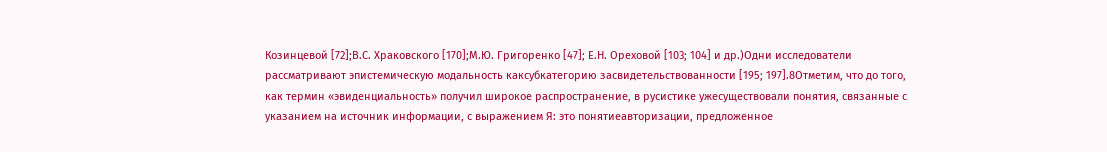Козинцевой [72];В.С. Храковского [170];М.Ю. Григоренко [47]; Е.Н. Ореховой [103; 104] и др.)Одни исследователи рассматривают эпистемическую модальность каксубкатегорию засвидетельствованности [195; 197].8Отметим, что до того, как термин «эвиденциальность» получил широкое распространение, в русистике ужесуществовали понятия, связанные с указанием на источник информации, с выражением Я: это понятиеавторизации, предложенное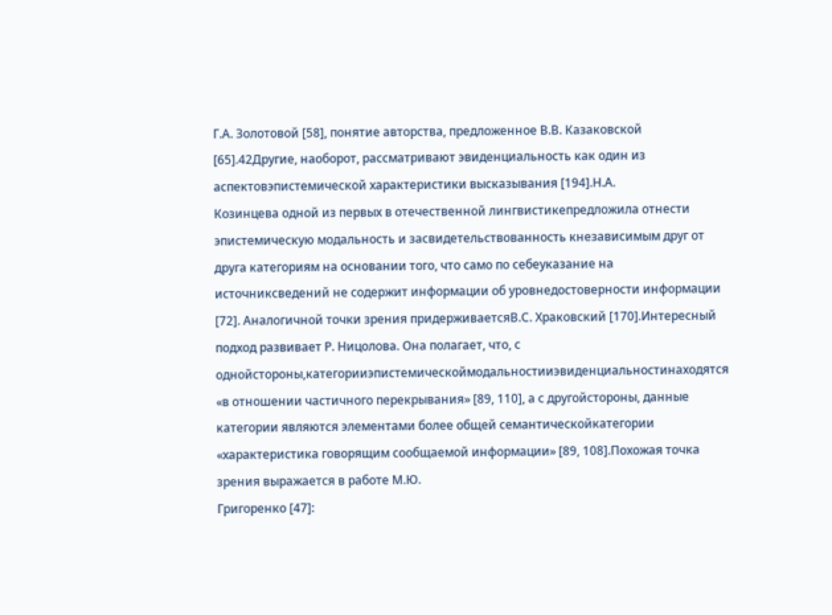Г.А. Золотовой [58], понятие авторства, предложенное В.В. Казаковской [65].42Другие, наоборот, рассматривают эвиденциальность как один из аспектовэпистемической характеристики высказывания [194].Н.А.
Козинцева одной из первых в отечественной лингвистикепредложила отнести эпистемическую модальность и засвидетельствованность кнезависимым друг от друга категориям на основании того, что само по себеуказание на источниксведений не содержит информации об уровнедостоверности информации [72]. Аналогичной точки зрения придерживаетсяВ.С. Храковский [170].Интересный подход развивает Р. Ницолова. Она полагает, что, с однойстороны,категорииэпистемическоймодальностииэвиденциальностинаходятся «в отношении частичного перекрывания» [89, 110], а с другойстороны, данные категории являются элементами более общей семантическойкатегории «характеристика говорящим сообщаемой информации» [89, 108].Похожая точка зрения выражается в работе М.Ю.
Григоренко [47]: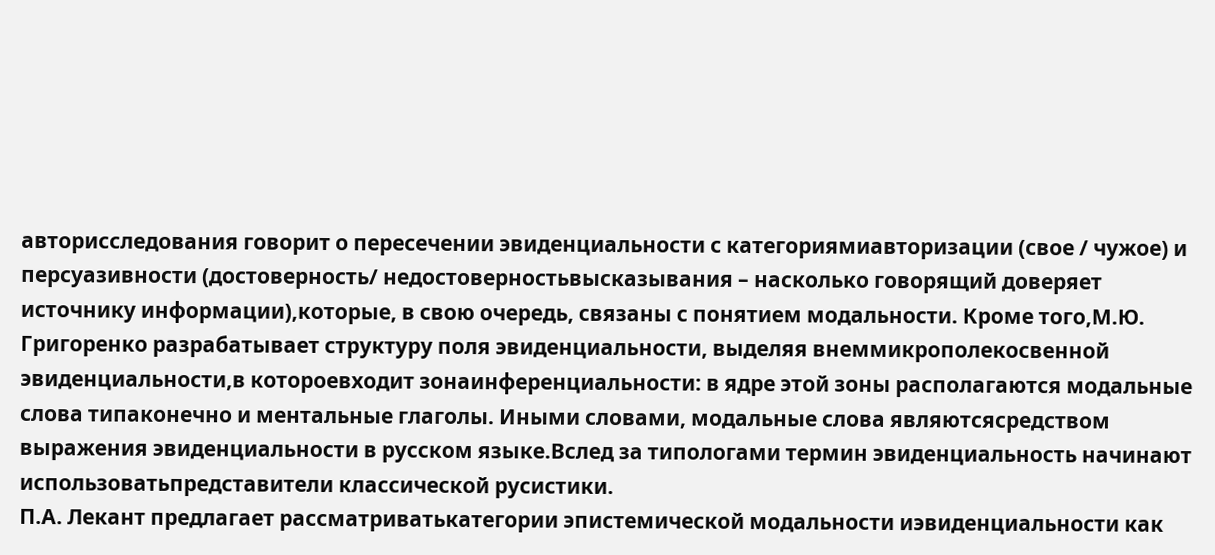авторисследования говорит о пересечении эвиденциальности с категориямиавторизации (свое / чужое) и персуазивности (достоверность/ недостоверностьвысказывания – насколько говорящий доверяет источнику информации),которые, в свою очередь, связаны с понятием модальности. Кроме того,М.Ю. Григоренко разрабатывает структуру поля эвиденциальности, выделяя внеммикрополекосвенной эвиденциальности,в котороевходит зонаинференциальности: в ядре этой зоны располагаются модальные слова типаконечно и ментальные глаголы. Иными словами, модальные слова являютсясредством выражения эвиденциальности в русском языке.Вслед за типологами термин эвиденциальность начинают использоватьпредставители классической русистики.
П.А. Лекант предлагает рассматриватькатегории эпистемической модальности иэвиденциальности как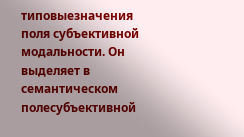типовыезначения поля субъективной модальности. Он выделяет в семантическом полесубъективной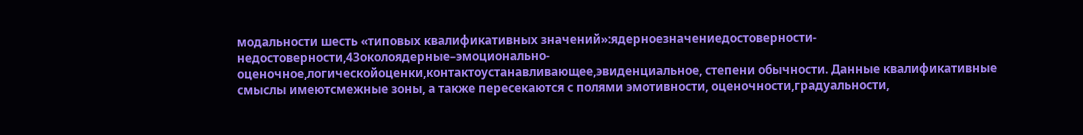модальности шесть «типовых квалификативных значений»:ядерноезначениедостоверности-недостоверности,43околоядерные–эмоционально-оценочное,логическойоценки,контактоустанавливающее,эвиденциальное, степени обычности. Данные квалификативные смыслы имеютсмежные зоны, а также пересекаются с полями эмотивности, оценочности,градуальности,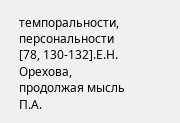темпоральности, персональности [78, 130-132].Е.Н. Орехова, продолжая мысль П.А.